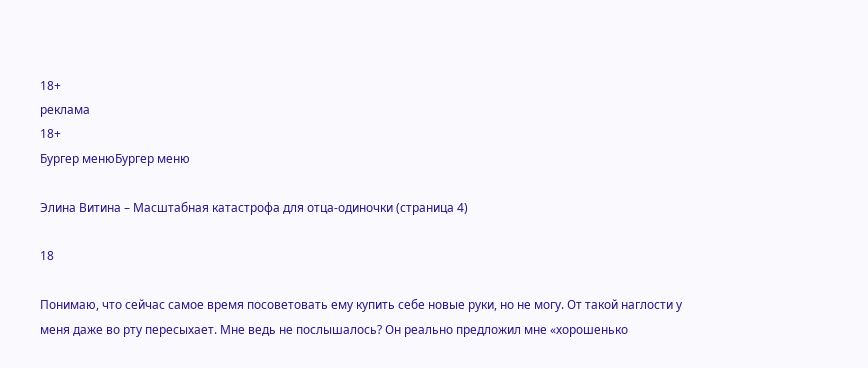18+
реклама
18+
Бургер менюБургер меню

Элина Витина – Масштабная катастрофа для отца-одиночки (страница 4)

18

Понимаю, что сейчас самое время посоветовать ему купить себе новые руки, но не могу. От такой наглости у меня даже во рту пересыхает. Мне ведь не послышалось? Он реально предложил мне «хорошенько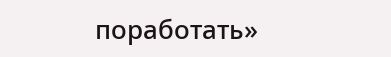поработать»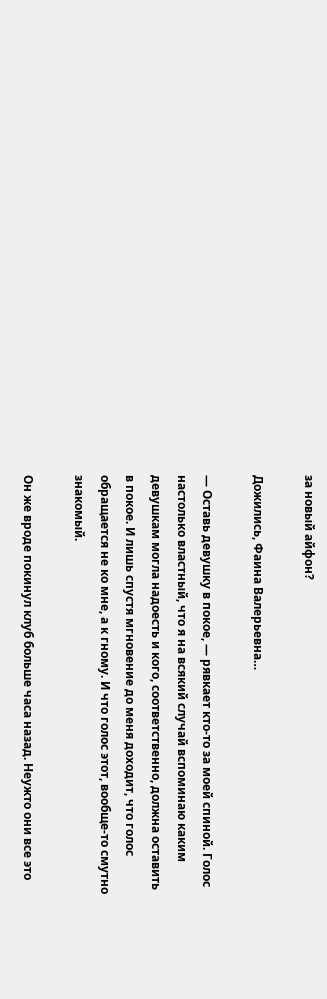за новый айфон?

Дожились, Фаина Валерьевна…

— Оставь девушку в покое, — рявкает кто-то за моей спиной. Голос настолько властный, что я на всякий случай вспоминаю каким девушкам могла надоесть и кого, соответственно, должна оставить в покое. И лишь спустя мгновение до меня доходит, что голос обращается не ко мне, а к гному. И что голос этот, вообще-то смутно знакомый.

Он же вроде покинул клуб больше часа назад. Неужто они все это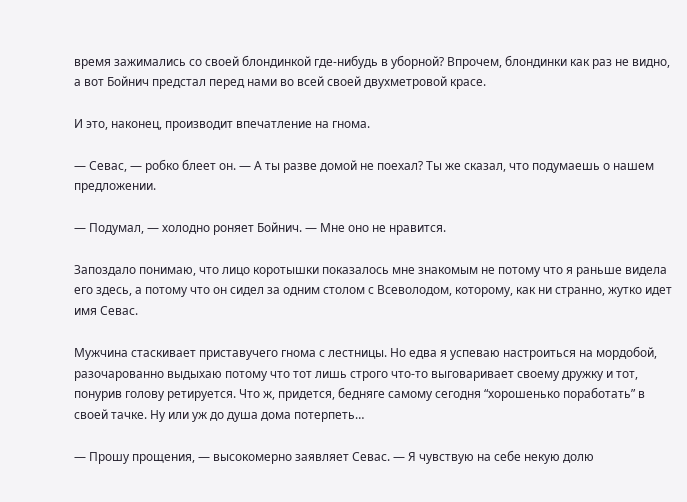время зажимались со своей блондинкой где-нибудь в уборной? Впрочем, блондинки как раз не видно, а вот Бойнич предстал перед нами во всей своей двухметровой красе.

И это, наконец, производит впечатление на гнома.

— Севас, — робко блеет он. — А ты разве домой не поехал? Ты же сказал, что подумаешь о нашем предложении.

— Подумал, — холодно роняет Бойнич. — Мне оно не нравится.

Запоздало понимаю, что лицо коротышки показалось мне знакомым не потому что я раньше видела его здесь, а потому что он сидел за одним столом с Всеволодом, которому, как ни странно, жутко идет имя Севас.

Мужчина стаскивает приставучего гнома с лестницы. Но едва я успеваю настроиться на мордобой, разочарованно выдыхаю потому что тот лишь строго что-то выговаривает своему дружку и тот, понурив голову ретируется. Что ж, придется, бедняге самому сегодня “хорошенько поработать” в своей тачке. Ну или уж до душа дома потерпеть…

— Прошу прощения, — высокомерно заявляет Севас. — Я чувствую на себе некую долю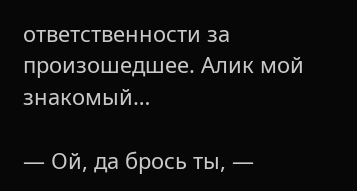ответственности за произошедшее. Алик мой знакомый…

— Ой, да брось ты, —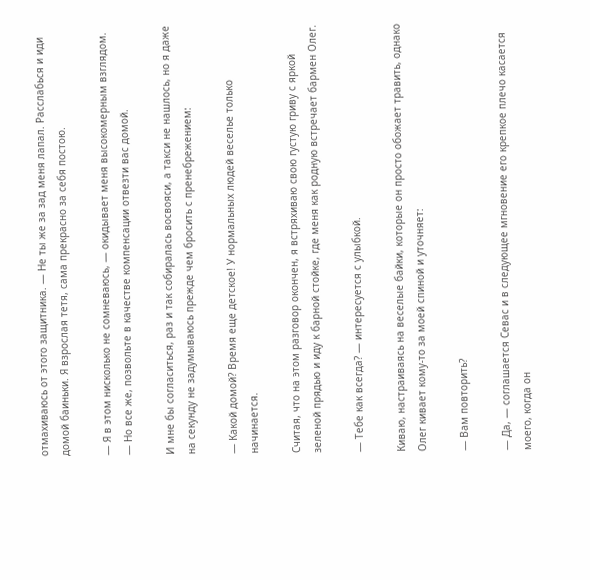отмахиваюсь от этого защитника. — Не ты же за зад меня лапал. Расслабься и иди домой баиньки. Я взрослая тетя, сама прекрасно за себя постою.

— Я в этом нисколько не сомневаюсь, — окидывает меня высокомерным взглядом. — Но все же, позвольте в качестве компенсации отвезти вас домой.

И мне бы согласиться, раз и так собиралась восвояси, а такси не нашлось, но я даже на секунду не задумываюсь прежде чем бросить с пренебрежением:

— Какой домой? Время еще детское! У нормальных людей веселье только начинается.

Считая, что на этом разговор окончен, я встряхиваю свою густую гриву с яркой зеленой прядью и иду к барной стойке, где меня как родную встречает бармен Олег.

— Тебе как всегда? — интересуется с улыбкой.

Киваю, настраиваясь на веселые байки, которые он просто обожает травить, однако Олег кивает кому-то за моей спиной и уточняет:

— Вам повторить?

— Да, — соглашается Севас и в следующее мгновение его крепкое плечо касается моего, когда он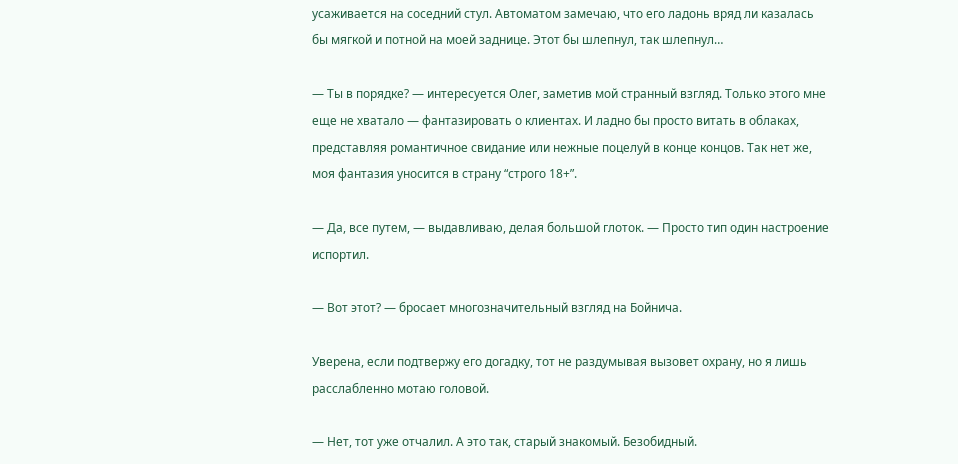усаживается на соседний стул. Автоматом замечаю, что его ладонь вряд ли казалась бы мягкой и потной на моей заднице. Этот бы шлепнул, так шлепнул…

— Ты в порядке? — интересуется Олег, заметив мой странный взгляд. Только этого мне еще не хватало — фантазировать о клиентах. И ладно бы просто витать в облаках, представляя романтичное свидание или нежные поцелуй в конце концов. Так нет же, моя фантазия уносится в страну “строго 18+”.

— Да, все путем, — выдавливаю, делая большой глоток. — Просто тип один настроение испортил.

— Вот этот? — бросает многозначительный взгляд на Бойнича.

Уверена, если подтвержу его догадку, тот не раздумывая вызовет охрану, но я лишь расслабленно мотаю головой.

— Нет, тот уже отчалил. А это так, старый знакомый. Безобидный.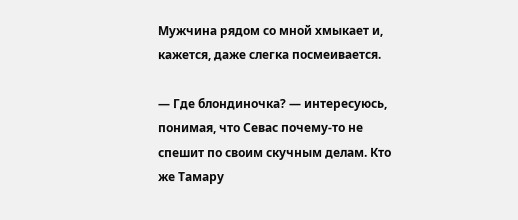Мужчина рядом со мной хмыкает и, кажется, даже слегка посмеивается.

— Где блондиночка? — интересуюсь, понимая, что Севас почему-то не спешит по своим скучным делам. Кто же Тамару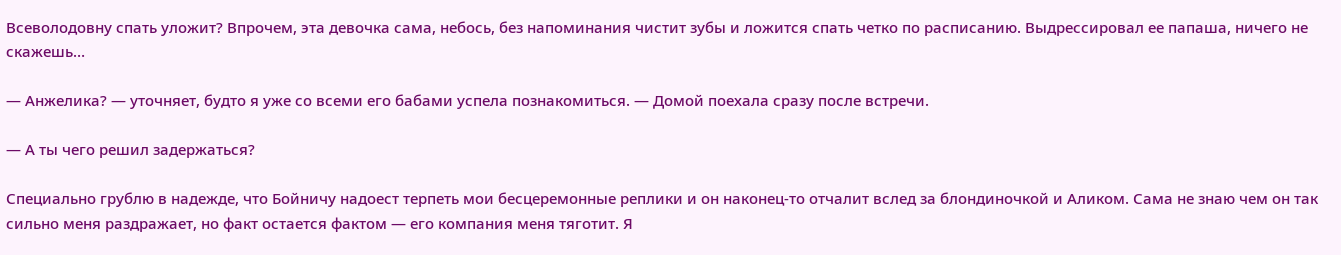Всеволодовну спать уложит? Впрочем, эта девочка сама, небось, без напоминания чистит зубы и ложится спать четко по расписанию. Выдрессировал ее папаша, ничего не скажешь…

— Анжелика? — уточняет, будто я уже со всеми его бабами успела познакомиться. — Домой поехала сразу после встречи.

— А ты чего решил задержаться?

Специально грублю в надежде, что Бойничу надоест терпеть мои бесцеремонные реплики и он наконец-то отчалит вслед за блондиночкой и Аликом. Сама не знаю чем он так сильно меня раздражает, но факт остается фактом — его компания меня тяготит. Я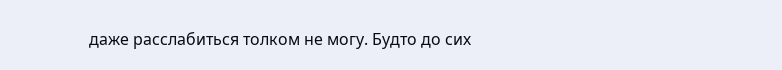даже расслабиться толком не могу. Будто до сих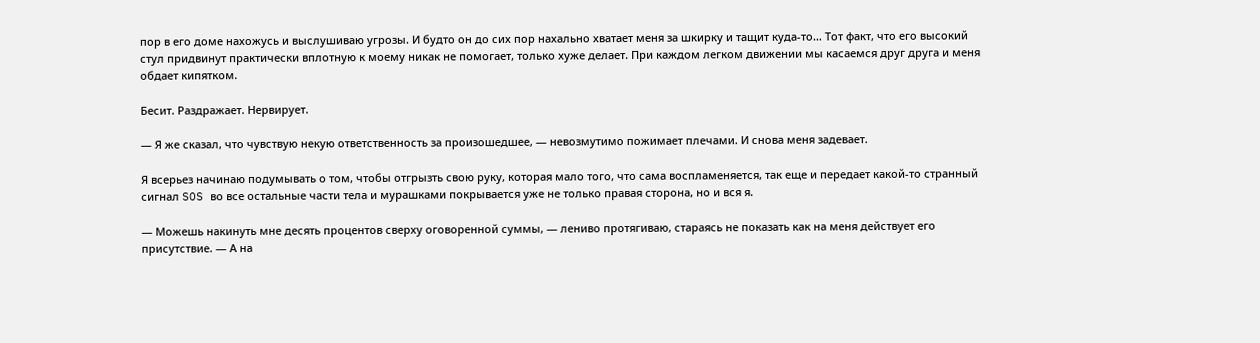пор в его доме нахожусь и выслушиваю угрозы. И будто он до сих пор нахально хватает меня за шкирку и тащит куда-то… Тот факт, что его высокий стул придвинут практически вплотную к моему никак не помогает, только хуже делает. При каждом легком движении мы касаемся друг друга и меня обдает кипятком.

Бесит. Раздражает. Нервирует.

— Я же сказал, что чувствую некую ответственность за произошедшее, — невозмутимо пожимает плечами. И снова меня задевает.

Я всерьез начинаю подумывать о том, чтобы отгрызть свою руку, которая мало того, что сама воспламеняется, так еще и передает какой-то странный сигнал SOS во все остальные части тела и мурашками покрывается уже не только правая сторона, но и вся я.

— Можешь накинуть мне десять процентов сверху оговоренной суммы, — лениво протягиваю, стараясь не показать как на меня действует его присутствие. — А на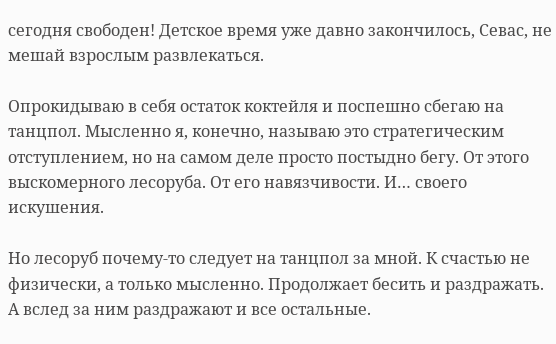сегодня свободен! Детское время уже давно закончилось, Севас, не мешай взрослым развлекаться.

Опрокидываю в себя остаток коктейля и поспешно сбегаю на танцпол. Мысленно я, конечно, называю это стратегическим отступлением, но на самом деле просто постыдно бегу. От этого выскомерного лесоруба. От его навязчивости. И… своего искушения.

Но лесоруб почему-то следует на танцпол за мной. К счастью не физически, а только мысленно. Продолжает бесить и раздражать. А вслед за ним раздражают и все остальные.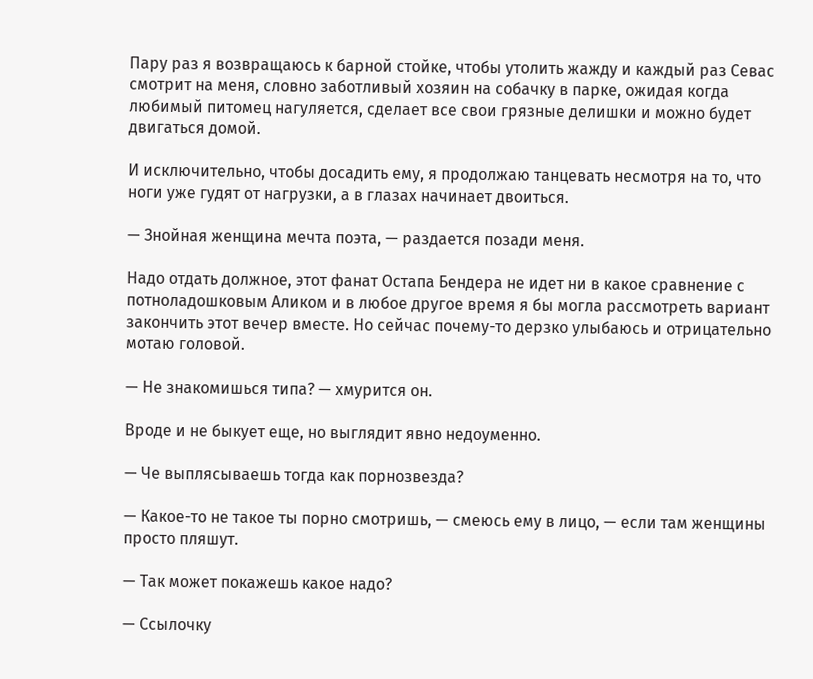Пару раз я возвращаюсь к барной стойке, чтобы утолить жажду и каждый раз Севас смотрит на меня, словно заботливый хозяин на собачку в парке, ожидая когда любимый питомец нагуляется, сделает все свои грязные делишки и можно будет двигаться домой.

И исключительно, чтобы досадить ему, я продолжаю танцевать несмотря на то, что ноги уже гудят от нагрузки, а в глазах начинает двоиться.

— Знойная женщина мечта поэта, — раздается позади меня.

Надо отдать должное, этот фанат Остапа Бендера не идет ни в какое сравнение с потноладошковым Аликом и в любое другое время я бы могла рассмотреть вариант закончить этот вечер вместе. Но сейчас почему-то дерзко улыбаюсь и отрицательно мотаю головой.

— Не знакомишься типа? — хмурится он.

Вроде и не быкует еще, но выглядит явно недоуменно.

— Че выплясываешь тогда как порнозвезда?

— Какое-то не такое ты порно смотришь, — смеюсь ему в лицо, — если там женщины просто пляшут.

— Так может покажешь какое надо?

— Ссылочку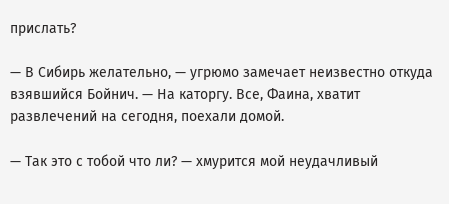прислать?

— В Сибирь желательно, — угрюмо замечает неизвестно откуда взявшийся Бойнич. — На каторгу. Все, Фаина, хватит развлечений на сегодня, поехали домой.

— Так это с тобой что ли? — хмурится мой неудачливый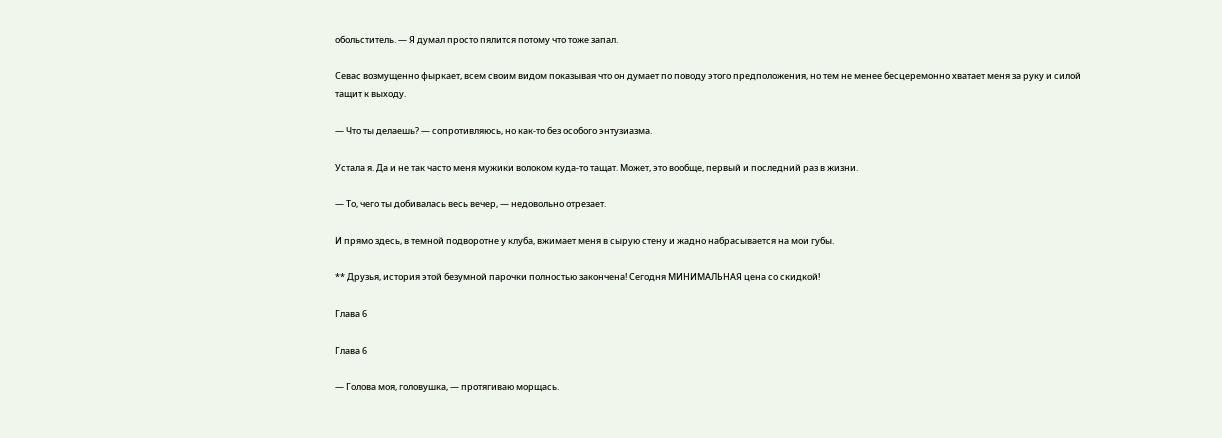обольститель. — Я думал просто пялится потому что тоже запал.

Севас возмущенно фыркает, всем своим видом показывая что он думает по поводу этого предположения, но тем не менее бесцеремонно хватает меня за руку и силой тащит к выходу.

— Что ты делаешь? — сопротивляюсь, но как-то без особого энтузиазма.

Устала я. Да и не так часто меня мужики волоком куда-то тащат. Может, это вообще, первый и последний раз в жизни.

— То, чего ты добивалась весь вечер, — недовольно отрезает.

И прямо здесь, в темной подворотне у клуба, вжимает меня в сырую стену и жадно набрасывается на мои губы.

** Друзья, история этой безумной парочки полностью закончена! Сегодня МИНИМАЛЬНАЯ цена со скидкой!

Глава 6

Глава 6

— Голова моя, головушка, — протягиваю морщась.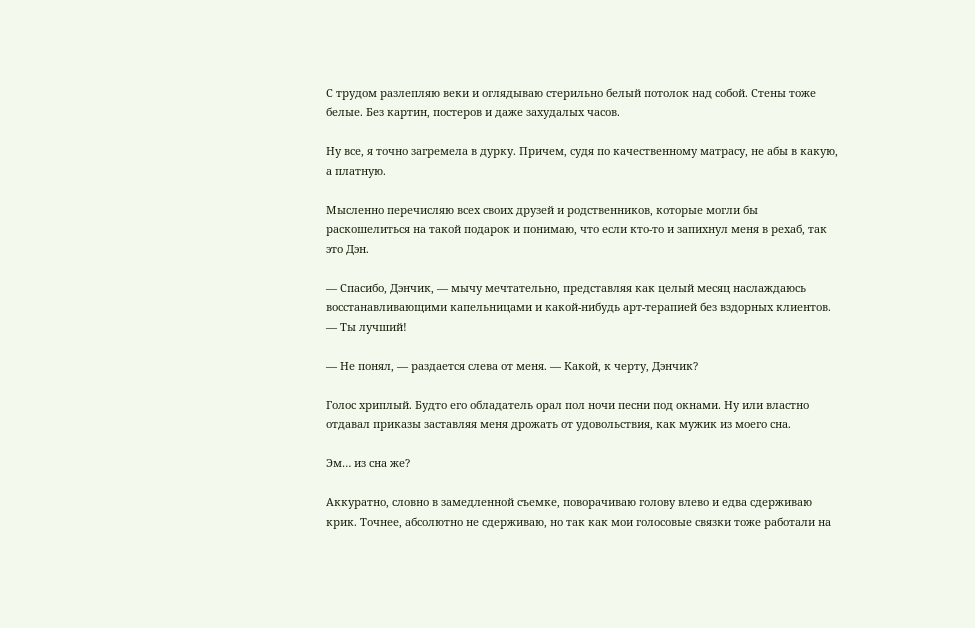С трудом разлепляю веки и оглядываю стерильно белый потолок над собой. Стены тоже белые. Без картин, постеров и даже захудалых часов.

Ну все, я точно загремела в дурку. Причем, судя по качественному матрасу, не абы в какую, а платную.

Мысленно перечисляю всех своих друзей и родственников, которые могли бы раскошелиться на такой подарок и понимаю, что если кто-то и запихнул меня в рехаб, так это Дэн.

— Спасибо, Дэнчик, — мычу мечтательно, представляя как целый месяц наслаждаюсь восстанавливающими капельницами и какой-нибудь арт-терапией без вздорных клиентов. — Ты лучший!

— Не понял, — раздается слева от меня. — Какой, к черту, Дэнчик?

Голос хриплый. Будто его обладатель орал пол ночи песни под окнами. Ну или властно отдавал приказы заставляя меня дрожать от удовольствия, как мужик из моего сна.

Эм… из сна же?

Аккуратно, словно в замедленной съемке, поворачиваю голову влево и едва сдерживаю крик. Точнее, абсолютно не сдерживаю, но так как мои голосовые связки тоже работали на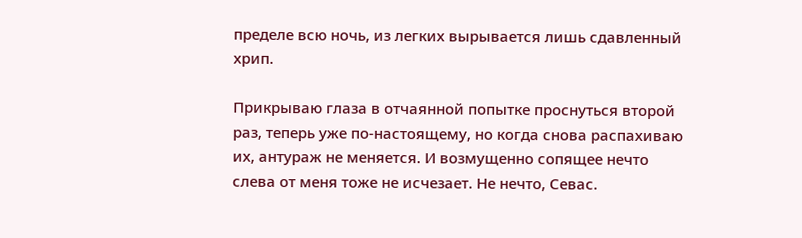пределе всю ночь, из легких вырывается лишь сдавленный хрип.

Прикрываю глаза в отчаянной попытке проснуться второй раз, теперь уже по-настоящему, но когда снова распахиваю их, антураж не меняется. И возмущенно сопящее нечто слева от меня тоже не исчезает. Не нечто, Севас.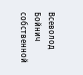Всеволод Бойнич собственной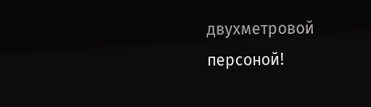двухметровой персоной!